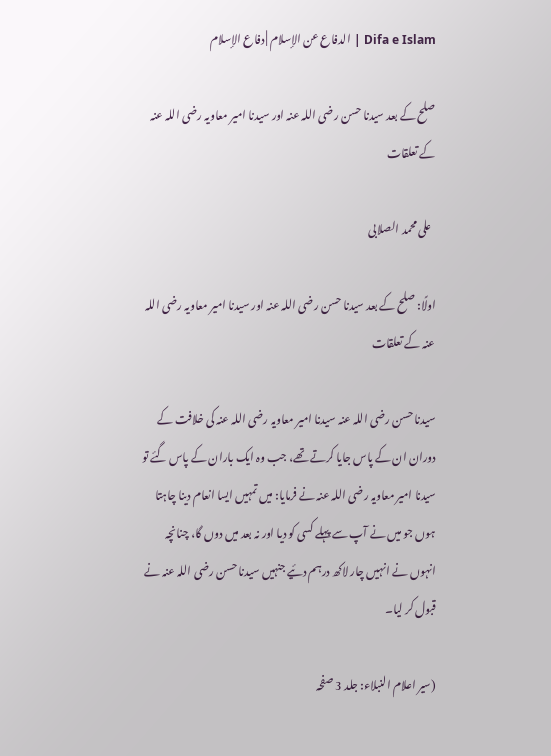Difa e Islam | الدفاع عن الإسلام | دفاع الإسلام

صلح کے بعد سیدنا حسن رضی اللہ عنہ اور سیدنا امیر معاویہ رضی اللہ عنہ کے تعلقات

  علی محمد الصلابی

اولًا: صلح کے بعد سیدنا حسن رضی اللہ عنہ اور سیدنا امیر معاویہ رضی اللہ عنہ کے تعلقات

سیدنا حسن رضی اللہ عنہ سیدنا امیر معاویہ رضی اللہ عنہ کی خلافت کے دوران ان کے پاس جایا کرتے تھے، جب وہ ایک باران کے پاس گئے تو سیدنا امیر معاویہ رضی اللہ عنہ نے فرمایا: میں تمہیں ایسا انعام دینا چاہتا ہوں جو میں نے آپ سے پہلے کسی کو دیا اور نہ بعد میں دوں گا، چنانچہ انہوں نے انہیں چار لاکھ درہم دئیے جنہیں سیدنا حسن رضی اللہ عنہ نے قبول کر لیا۔

(سیر اعلام النبلاء: جلد 3 صفحہ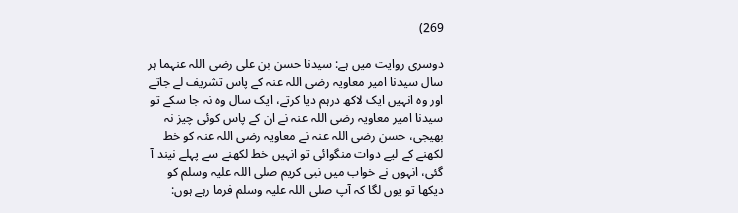269)

دوسری روایت میں ہے: سیدنا حسن بن علی رضی اللہ عنہما ہر سال سیدنا امیر معاویہ رضی اللہ عنہ کے پاس تشریف لے جاتے اور وہ انہیں ایک لاکھ درہم دیا کرتے، ایک سال وہ نہ جا سکے تو سیدنا امیر معاویہ رضی اللہ عنہ نے ان کے پاس کوئی چیز نہ بھیجی، حسن رضی اللہ عنہ نے معاویہ رضی اللہ عنہ کو خط لکھنے کے لیے دوات منگوائی تو انہیں خط لکھنے سے پہلے نیند آ گئی، انہوں نے خواب میں نبی کریم صلی اللہ علیہ وسلم کو دیکھا تو یوں لگا کہ آپ صلی اللہ علیہ وسلم فرما رہے ہوں: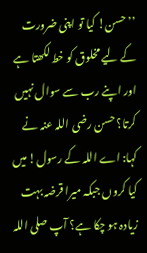’’حسن! کیا تو اپنی ضرورت کے لیے مخلوق کو خط لکھتا ہے اور اپنے رب سے سوال نہیں کرتا؟ حسن رضی اللہ عنہ نے کہا: اے اللہ کے رسول! میں کیا کروں جبکہ میرا قرضہ بہت زیادہ ہو چکا ہے؟ آپ صلی اللہ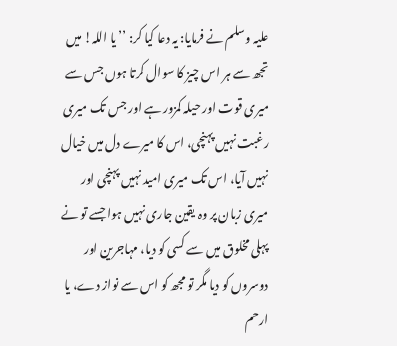علیہ وسلم نے فرمایا: یہ دعا کیا کر: ’’یا اللہ! میں تجھ سے ہر اس چیز کا سوال کرتا ہوں جس سے میری قوت اور حیلہ کمزور ہے اور جس تک میری رغبت نہیں پہنچی، اس کا میرے دل میں خیال نہیں آیا، اس تک میری امید نہیں پہنچی اور میری زبان پر وہ یقین جاری نہیں ہوا جسے تو نے پہلی مخلوق میں سے کسی کو دیا، مہاجرین اور دوسروں کو دیا مگر تو مجھ کو اس سے نواز دے، یا ارحم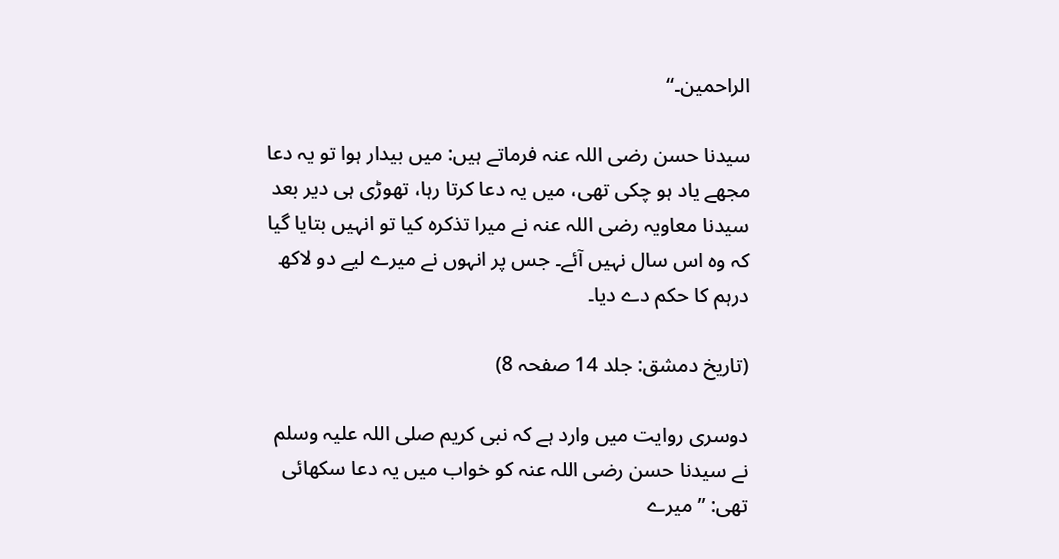الراحمین۔‘‘

سیدنا حسن رضی اللہ عنہ فرماتے ہیں: میں بیدار ہوا تو یہ دعا مجھے یاد ہو چکی تھی، میں یہ دعا کرتا رہا، تھوڑی ہی دیر بعد سیدنا معاویہ رضی اللہ عنہ نے میرا تذکرہ کیا تو انہیں بتایا گیا کہ وہ اس سال نہیں آئے۔ جس پر انہوں نے میرے لیے دو لاکھ درہم کا حکم دے دیا۔

(تاریخ دمشق: جلد 14 صفحہ 8)

دوسری روایت میں وارد ہے کہ نبی کریم صلی اللہ علیہ وسلم نے سیدنا حسن رضی اللہ عنہ کو خواب میں یہ دعا سکھائی تھی: ’’میرے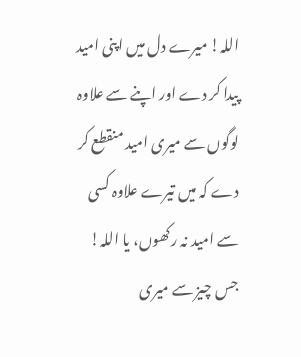اللہ! میرے دل میں اپنی امید پیدا کر دے اور اپنے سے علاوہ لوگوں سے میری امید منقطع کر دے کہ میں تیرے علاوہ کسی سے امید نہ رکھوں، یا اللہ! جس چیز سے میری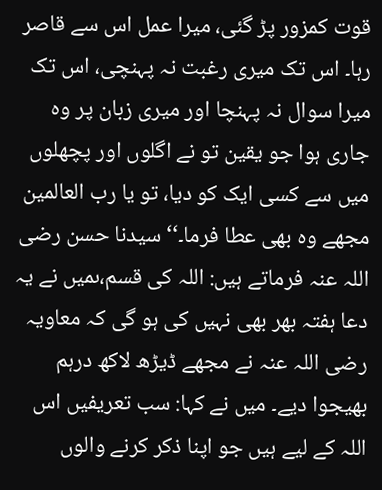قوت کمزور پڑ گئی، میرا عمل اس سے قاصر رہا۔ اس تک میری رغبت نہ پہنچی، اس تک میرا سوال نہ پہنچا اور میری زبان پر وہ جاری ہوا جو یقین تو نے اگلوں اور پچھلوں میں سے کسی ایک کو دیا، تو یا رب العالمین مجھے وہ بھی عطا فرما۔‘‘ سیدنا حسن رضی اللہ عنہ فرماتے ہیں: اللہ کی قسم،ںمیں نے یہ دعا ہفتہ بھر بھی نہیں کی ہو گی کہ معاویہ رضی اللہ عنہ نے مجھے ڈیڑھ لاکھ درہم بھیجوا دیے۔ میں نے کہا: سب تعریفیں اس اللہ کے لیے ہیں جو اپنا ذکر کرنے والوں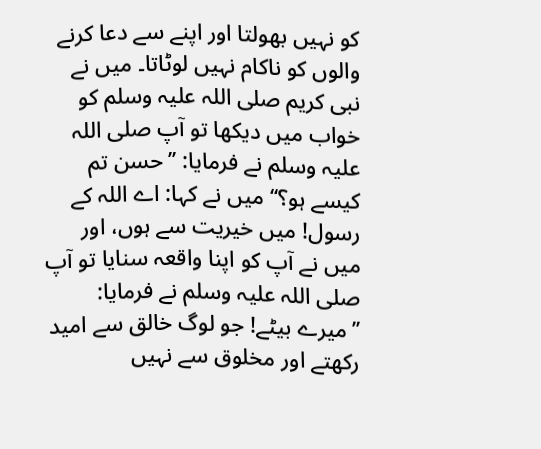کو نہیں بھولتا اور اپنے سے دعا کرنے والوں کو ناکام نہیں لوٹاتا۔ میں نے نبی کریم صلی اللہ علیہ وسلم کو خواب میں دیکھا تو آپ صلی اللہ علیہ وسلم نے فرمایا: ’’حسن تم کیسے ہو؟‘‘ میں نے کہا: اے اللہ کے رسول! میں خیریت سے ہوں، اور میں نے آپ کو اپنا واقعہ سنایا تو آپ صلی اللہ علیہ وسلم نے فرمایا: ’’میرے بیٹے! جو لوگ خالق سے امید رکھتے اور مخلوق سے نہیں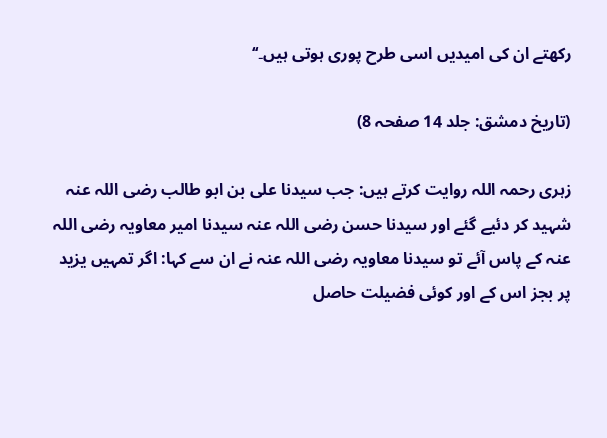رکھتے ان کی امیدیں اسی طرح پوری ہوتی ہیں۔‘‘

(تاریخ دمشق: جلد 14 صفحہ 8)

زہری رحمہ اللہ روایت کرتے ہیں: جب سیدنا علی بن ابو طالب رضی اللہ عنہ شہید کر دئیے گئے اور سیدنا حسن رضی اللہ عنہ سیدنا امیر معاویہ رضی اللہ عنہ کے پاس آئے تو سیدنا معاویہ رضی اللہ عنہ نے ان سے کہا: اگر تمہیں یزید پر بجز اس کے اور کوئی فضیلت حاصل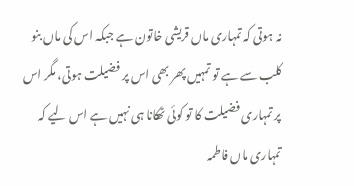نہ ہوتی کہ تمہاری ماں قریشی خاتون ہے جبکہ اس کی ماں بنو کلب سے ہے تو تمہیں پھر بھی اس پر فضیلت ہوتی، مگر اس پر تمہاری فضیلت کا تو کوئی ٹھکانا ہی نہیں ہے اس لیے کہ تمہاری ماں فاطمہ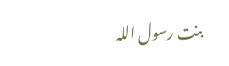بنت رسول اللہ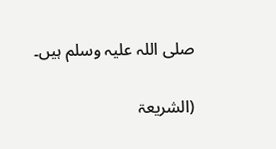صلی اللہ علیہ وسلم ہیں۔

(الشریعۃ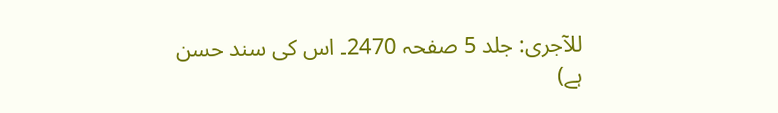للآجری: جلد 5 صفحہ 2470۔ اس کی سند حسن ہے)